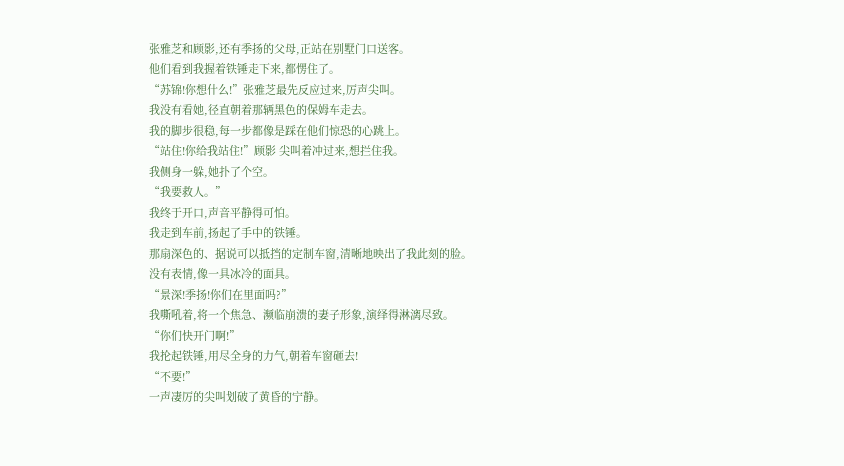张雅芝和顾影,还有季扬的父母,正站在别墅门口送客。
他们看到我握着铁锤走下来,都愣住了。
“苏锦!你想什么!”张雅芝最先反应过来,厉声尖叫。
我没有看她,径直朝着那辆黑色的保姆车走去。
我的脚步很稳,每一步都像是踩在他们惊恐的心跳上。
“站住!你给我站住!”顾影 尖叫着冲过来,想拦住我。
我侧身一躲,她扑了个空。
“我要救人。”
我终于开口,声音平静得可怕。
我走到车前,扬起了手中的铁锤。
那扇深色的、据说可以抵挡的定制车窗,清晰地映出了我此刻的脸。
没有表情,像一具冰冷的面具。
“景深!季扬!你们在里面吗?”
我嘶吼着,将一个焦急、濒临崩溃的妻子形象,演绎得淋漓尽致。
“你们快开门啊!”
我抡起铁锤,用尽全身的力气,朝着车窗砸去!
“不要!”
一声凄厉的尖叫划破了黄昏的宁静。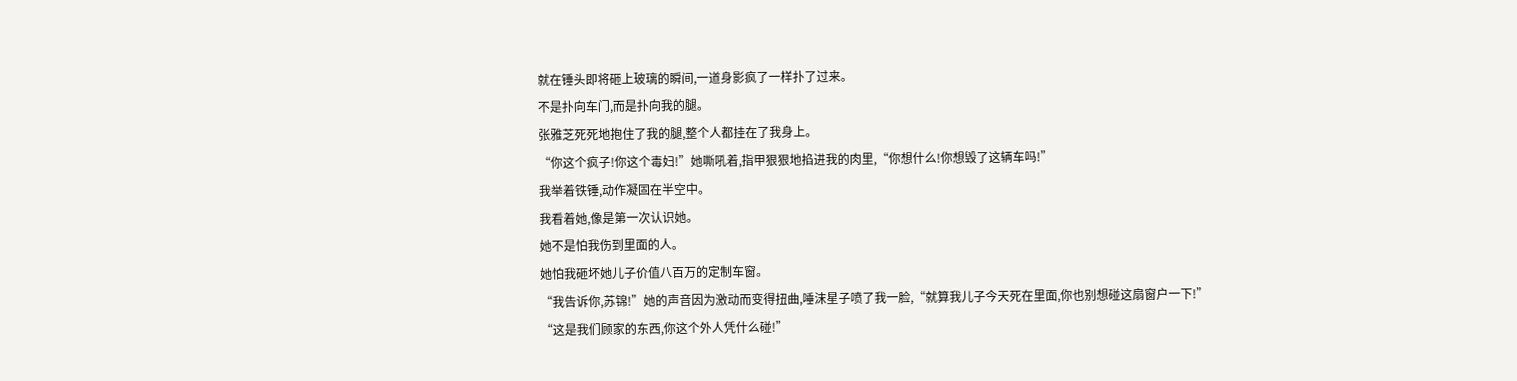就在锤头即将砸上玻璃的瞬间,一道身影疯了一样扑了过来。
不是扑向车门,而是扑向我的腿。
张雅芝死死地抱住了我的腿,整个人都挂在了我身上。
“你这个疯子!你这个毒妇!”她嘶吼着,指甲狠狠地掐进我的肉里,“你想什么!你想毁了这辆车吗!”
我举着铁锤,动作凝固在半空中。
我看着她,像是第一次认识她。
她不是怕我伤到里面的人。
她怕我砸坏她儿子价值八百万的定制车窗。
“我告诉你,苏锦!”她的声音因为激动而变得扭曲,唾沫星子喷了我一脸,“就算我儿子今天死在里面,你也别想碰这扇窗户一下!”
“这是我们顾家的东西,你这个外人凭什么碰!”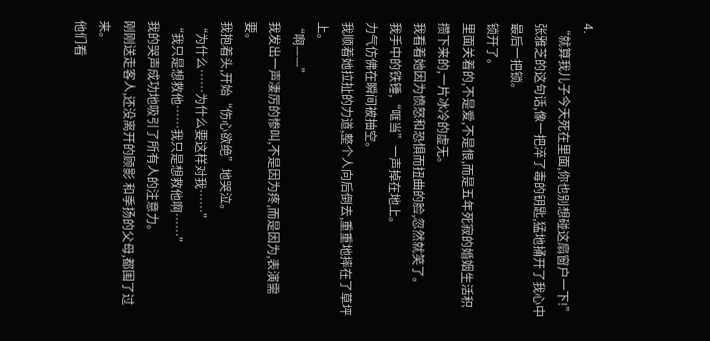4.
“就算我儿子今天死在里面,你也别想碰这扇窗户一下!”
张雅芝的这句话,像一把淬了毒的钥匙,猛地捅开了我心中最后一把锁。
锁开了。
里面关着的,不是爱,不是恨,而是五年死寂的婚姻生活积攒下来的,一片冰冷的虚无。
我看着她因为愤怒和恐惧而扭曲的脸,忽然就笑了。
我手中的铁锤,“哐当”一声掉在地上。
力气仿佛在瞬间被抽空。
我顺着她拉扯的力道,整个人向后倒去,重重地摔在了草坪上。
“啊——”
我发出一声凄厉的惨叫,不是因为疼,而是因为,表演需要。
我抱着头,开始“伤心欲绝”地哭泣。
“为什么……为什么要这样对我……”
“我只是想救他……我只是想救他啊……”
我的哭声成功地吸引了所有人的注意力。
刚刚送走客人,还没离开的顾影 和季扬的父母,都围了过来。
他们看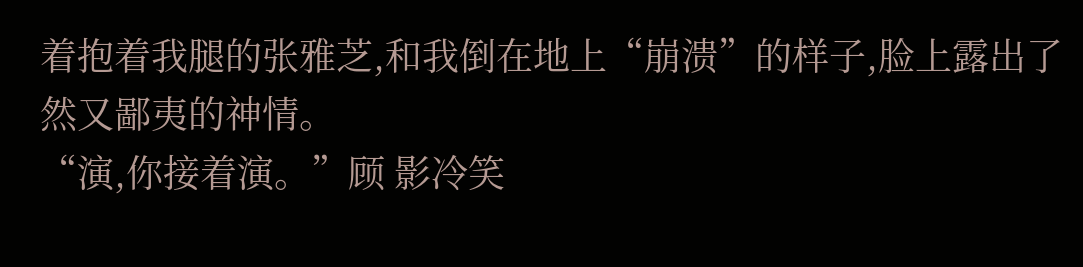着抱着我腿的张雅芝,和我倒在地上“崩溃”的样子,脸上露出了然又鄙夷的神情。
“演,你接着演。”顾 影冷笑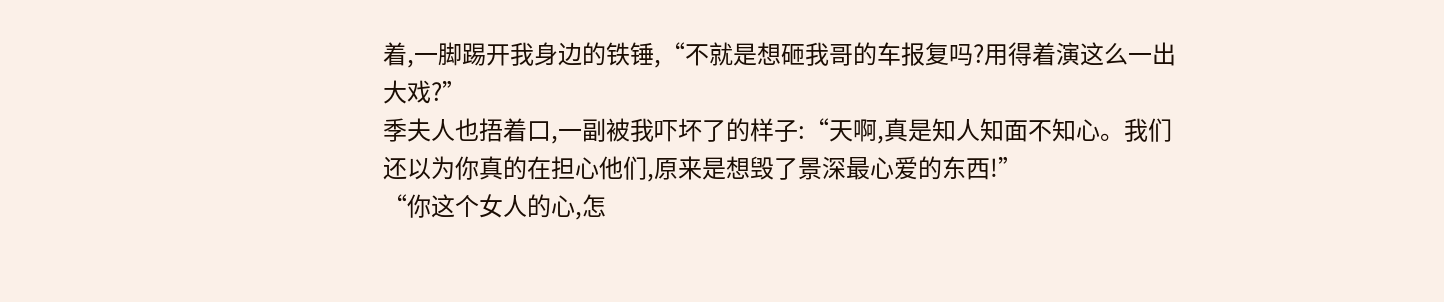着,一脚踢开我身边的铁锤,“不就是想砸我哥的车报复吗?用得着演这么一出大戏?”
季夫人也捂着口,一副被我吓坏了的样子:“天啊,真是知人知面不知心。我们还以为你真的在担心他们,原来是想毁了景深最心爱的东西!”
“你这个女人的心,怎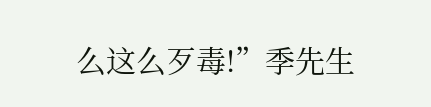么这么歹毒!”季先生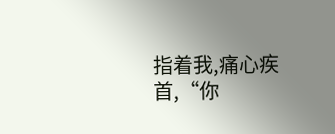指着我,痛心疾首,“你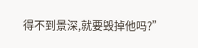得不到景深,就要毁掉他吗?”